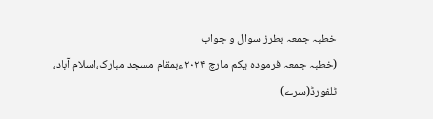خطبہ جمعہ بطرز سوال و جواب
(خطبہ جمعہ فرمودہ یکم مارچ ۲۰۲۴ءبمقام مسجد مبارک،اسلام آباد، ٹلفورڈ(سرے)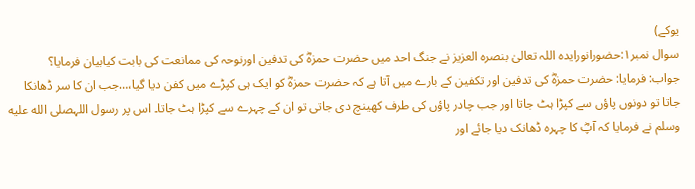یوکے)
سوال نمبر۱:حضورانورایدہ اللہ تعالیٰ بنصرہ العزیز نے جنگ احد میں حضرت حمزہؓ کی تدفین اورنوحہ کی ممانعت کی بابت کیابیان فرمایا؟
جواب: فرمایا: حضرت حمزہؓ کی تدفین اور تکفین کے بارے میں آتا ہے کہ حضرت حمزہؓ کو ایک ہی کپڑے میں کفن دیا گیا،…جب ان کا سر ڈھانکا جاتا تو دونوں پاؤں سے کپڑا ہٹ جاتا اور جب چادر پاؤں کی طرف کھینچ دی جاتی تو ان کے چہرے سے کپڑا ہٹ جاتا۔ اس پر رسول اللہصلى الله عليه وسلم نے فرمایا کہ آپؓ کا چہرہ ڈھانک دیا جائے اور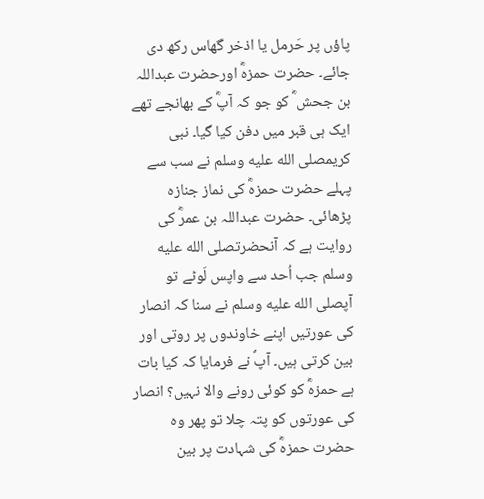پاؤں پر حَرمل یا اذخر گھاس رکھ دی جائے۔ حضرت حمزہؓ اورحضرت عبداللہ بن جحش ؓ کو جو کہ آپؓ کے بھانجے تھے ایک ہی قبر میں دفن کیا گیا۔ نبی کریمصلى الله عليه وسلم نے سب سے پہلے حضرت حمزہؓ کی نماز جنازہ پڑھائی۔ حضرت عبداللہ بن عمرؓ کی روایت ہے کہ آنحضرتصلى الله عليه وسلم جب اُحد سے واپس لَوٹے تو آپصلى الله عليه وسلم نے سنا کہ انصار کی عورتیں اپنے خاوندوں پر روتی اور بین کرتی ہیں۔ آپؐ نے فرمایا کہ کیا بات ہے حمزہؓ کو کوئی رونے والا نہیں؟ انصار کی عورتوں کو پتہ چلا تو پھر وہ حضرت حمزہؓ کی شہادت پر بین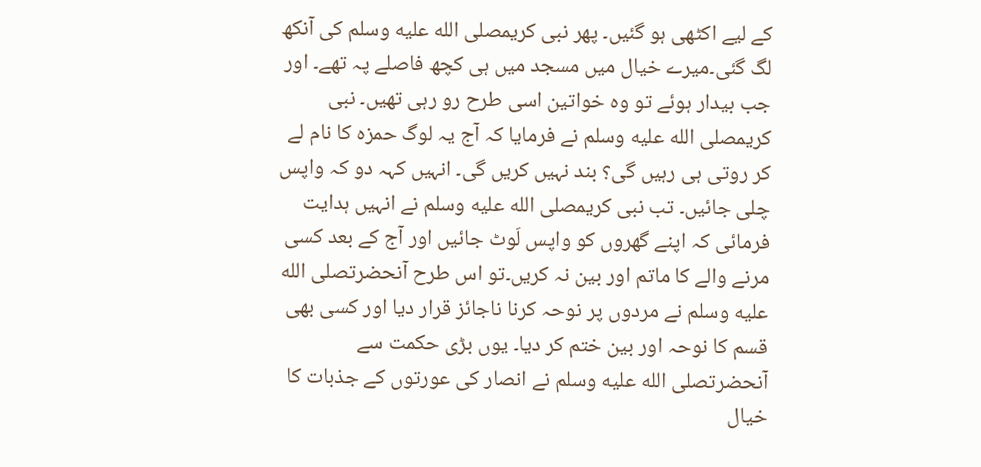کے لیے اکٹھی ہو گئیں۔ پھر نبی کریمصلى الله عليه وسلم کی آنکھ لگ گئی۔میرے خیال میں مسجد میں ہی کچھ فاصلے پہ تھے۔ اور جب بیدار ہوئے تو وہ خواتین اسی طرح رو رہی تھیں۔ نبی کریمصلى الله عليه وسلم نے فرمایا کہ آج یہ لوگ حمزہ کا نام لے کر روتی ہی رہیں گی؟ بند نہیں کریں گی۔ انہیں کہہ دو کہ واپس چلی جائیں۔ تب نبی کریمصلى الله عليه وسلم نے انہیں ہدایت فرمائی کہ اپنے گھروں کو واپس لَوٹ جائیں اور آج کے بعد کسی مرنے والے کا ماتم اور بین نہ کریں۔تو اس طرح آنحضرتصلى الله عليه وسلم نے مردوں پر نوحہ کرنا ناجائز قرار دیا اور کسی بھی قسم کا نوحہ اور بین ختم کر دیا۔ یوں بڑی حکمت سے آنحضرتصلى الله عليه وسلم نے انصار کی عورتوں کے جذبات کا خیال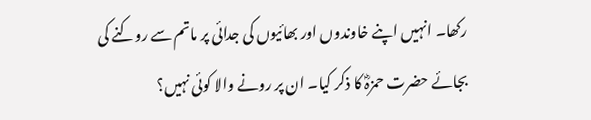رکھا۔ انہیں اپنے خاوندوں اور بھائیوں کی جدائی پر ماتم سے روکنے کی بجائے حضرت حمزہؓ کا ذکر کیا۔ ان پر رونے والا کوئی نہیں؟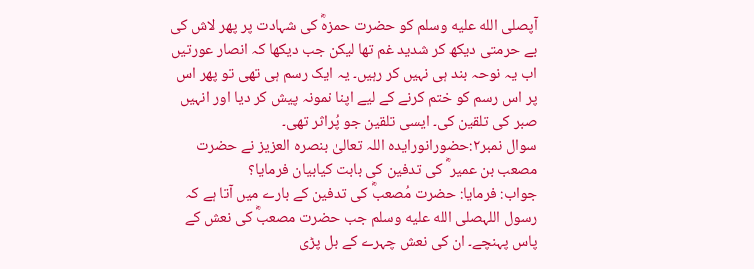آپصلى الله عليه وسلم کو حضرت حمزہؓ کی شہادت پر پھر لاش کی بے حرمتی دیکھ کر شدید غم تھا لیکن جب دیکھا کہ انصار عورتیں اب یہ نوحہ بند ہی نہیں کر رہیں۔ یہ ایک رسم ہی تھی تو پھر اس پر اس رسم کو ختم کرنے کے لیے اپنا نمونہ پیش کر دیا اور انہیں صبر کی تلقین کی۔ ایسی تلقین جو پُراثر تھی۔
سوال نمبر۲:حضورانورایدہ اللہ تعالیٰ بنصرہ العزیز نے حضرت مصعب بن عمیر ؓ کی تدفین کی بابت کیابیان فرمایا؟
جواب: فرمایا: حضرت مُصعبؓ کی تدفین کے بارے میں آتا ہے کہ رسول اللہصلى الله عليه وسلم جب حضرت مصعبؓ کی نعش کے پاس پہنچے۔ ان کی نعش چہرے کے بل پڑی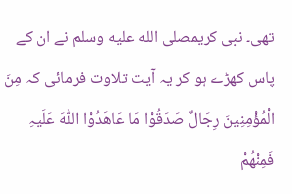تھی۔ نبی کریمصلى الله عليه وسلم نے ان کے پاس کھڑے ہو کر یہ آیت تلاوت فرمائی کہ مِنَ الْمُؤْمِنِینَ رِجَالٌ صَدَقُوْا مَا عَاھَدُوْا اللّٰہَ عَلَیہِ فَمِنْھُمْ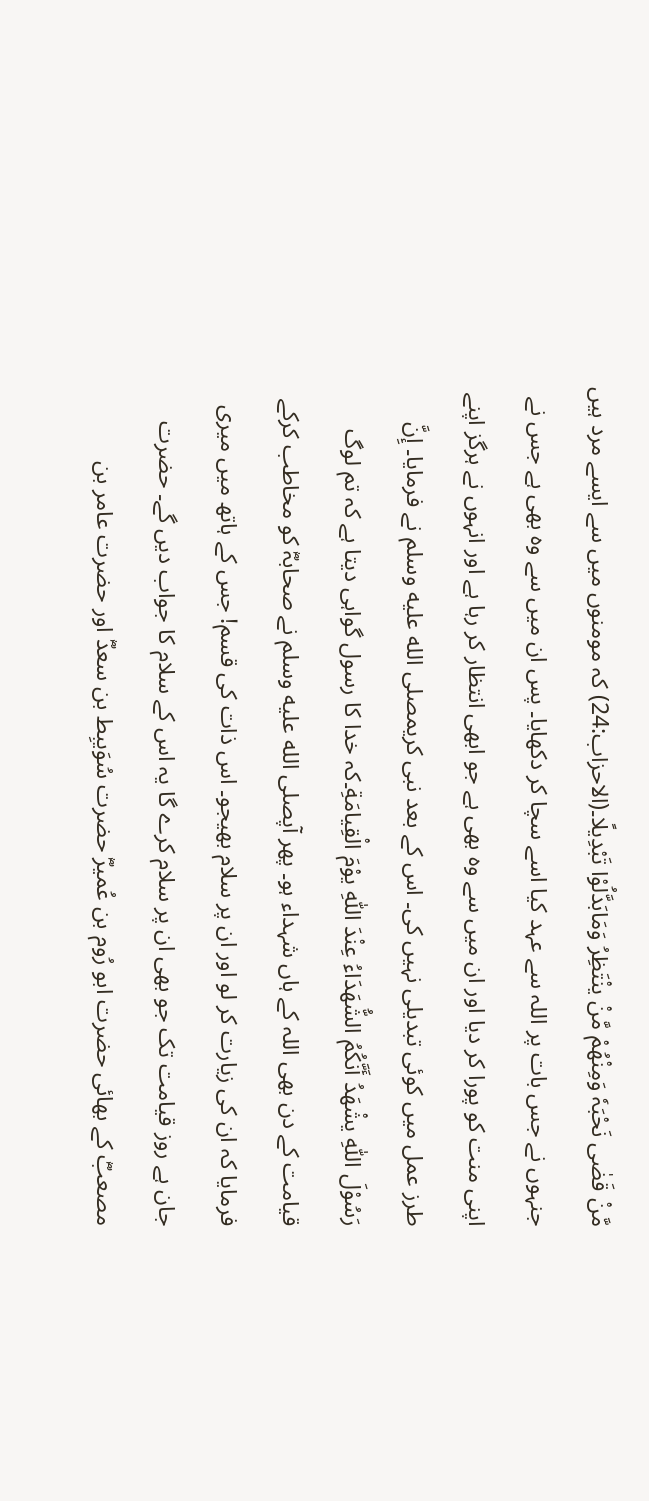مَّنْ قَضٰی نَحْبَہٗ وَمِنْھُمْ مَّنْ ینْتَظِرُ وَمَابَدَّلُوْا تَبْدِیلًا۔(الاحزاب:24) کہ مومنوں میں سے ایسے مرد ہیں جنہوں نے جس بات پر اللہ سے عہد کیا اسے سچا کر دکھایا۔ پس ان میں سے وہ بھی ہے جس نے اپنی منت کو پورا کر دیا اور ان میں سے وہ بھی ہے جو ابھی انتظار کر رہا ہے اور انہوں نے ہرگز اپنے طرز عمل میں کوئی تبدیلی نہیں کی۔ اس کے بعد نبی کریمصلى الله عليه وسلم نے فرمایا۔ إِنَّ رَسُوْلَ اللّٰهِ یشْهَدُ أَنَّكُمُ الشُّهَدَاءُ عِنْدَ اللّٰهِ یوْمَ الْقِیامَةِ۔کہ خدا کا رسول گواہی دیتا ہے کہ تم لوگ قیامت کے دن بھی اللہ کے ہاں شہداء ہو۔ پھر آپصلى الله عليه وسلم نے صحابہؓ کو مخاطب کرکے فرمایا کہ ان کی زیارت کر لو اور ان پر سلام بھیجو۔ اس ذات کی قسم! جس کے ہاتھ میں میری جان ہے روز قیامت تک جو بھی ان پر سلام کرے گا یہ اس کے سلام کا جواب دیں گے۔ حضرت مصعبؓ کے بھائی حضرت ابو رُوم بن عُمیرؓ حضرت سُوَیبِط بن سعدؓ اور حضرت عامر بن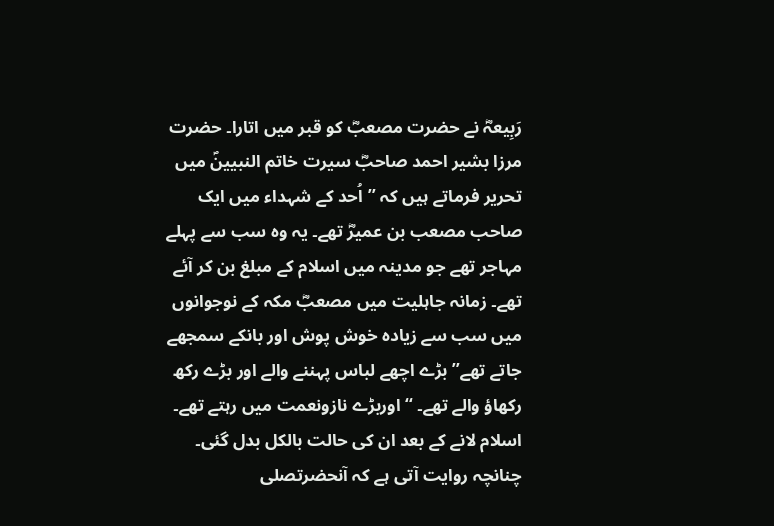رَبِیعہؓ نے حضرت مصعبؓ کو قبر میں اتارا۔ حضرت مرزا بشیر احمد صاحبؓ سیرت خاتم النبیینؐ میں تحریر فرماتے ہیں کہ ’’اُحد کے شہداء میں ایک صاحب مصعب بن عمیرؓ تھے۔ یہ وہ سب سے پہلے مہاجر تھے جو مدینہ میں اسلام کے مبلغ بن کر آئے تھے۔ زمانہ جاہلیت میں مصعبؓ مکہ کے نوجوانوں میں سب سے زیادہ خوش پوش اور بانکے سمجھے جاتے تھے’’ بڑے اچھے لباس پہننے والے اور بڑے رکھ رکھاؤ والے تھے۔ ‘‘اوربڑے نازونعمت میں رہتے تھے۔ اسلام لانے کے بعد ان کی حالت بالکل بدل گئی۔ چنانچہ روایت آتی ہے کہ آنحضرتصلى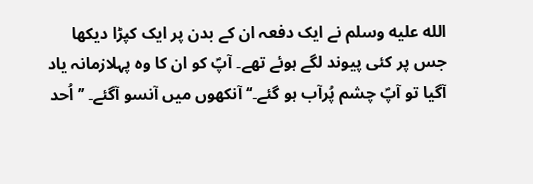الله عليه وسلم نے ایک دفعہ ان کے بدن پر ایک کپڑا دیکھا جس پر کئی پیوند لگے ہوئے تھے۔ آپؐ کو ان کا وہ پہلازمانہ یاد آگیا تو آپؐ چشم پُرآب ہو گئے۔‘‘ آنکھوں میں آنسو آگئے۔ ’’اُحد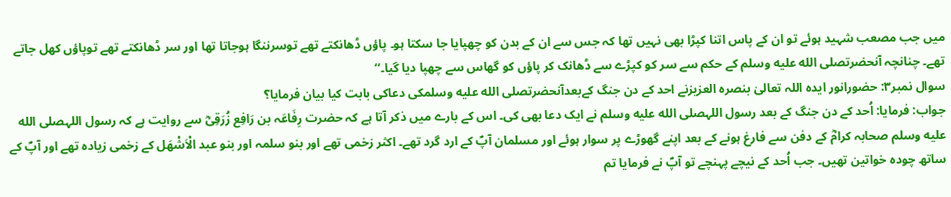میں جب مصعب شہید ہوئے تو ان کے پاس اتنا کپڑا بھی نہیں تھا کہ جس سے ان کے بدن کو چھپایا جا سکتا ہو۔ پاؤں ڈھانکتے تھے توسرننگا ہوجاتا تھا اور سر ڈھانکتے تھے توپاؤں کھل جاتے تھے۔ چنانچہ آنحضرتصلى الله عليه وسلم کے حکم سے سر کو کپڑے سے ڈھانک کر پاؤں کو گھاس سے چھپا دیا گیا۔‘‘
سوال نمبر۳: حضورانور ایدہ اللہ تعالیٰ بنصرہ العزیزنے احد کے دن جنگ کےبعدآنحضرتصلى الله عليه وسلمکی دعاکی بابت کیا بیان فرمایا؟
جواب: فرمایا: اُحد کے دن جنگ کے بعد رسول اللہصلى الله عليه وسلم نے ایک دعا بھی کی۔ اس کے بارے میں ذکر آتا ہے کہ حضرت رِفَاعَہ بن رَافِع زُرَقِیؓ سے روایت ہے کہ رسول اللہصلى الله عليه وسلم صحابہ کرامؓ کے دفن سے فارغ ہونے کے بعد اپنے گھوڑے پر سوار ہوئے اور مسلمان آپؐ کے ارد گرد تھے۔ اکثر زخمی تھے اور بنو سلمہ اور بنو عبد الْاَشْھَل کے زخمی زیادہ تھے اور آپؐ کے ساتھ چودہ خواتین تھیں۔ جب اُحد کے نیچے پہنچے تو آپؐ نے فرمایا تم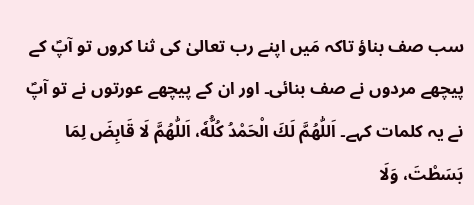سب صف بناؤ تاکہ مَیں اپنے رب تعالیٰ کی ثنا کروں تو آپؐ کے پیچھے مردوں نے صف بنائی۔ اور ان کے پیچھے عورتوں نے تو آپؐ نے یہ کلمات کہے۔ اَللّٰهُمَّ لَكَ الْحَمْدُ كُلُّهٗ، اَللّٰهُمَّ لَا قَابِضَ لِمَا بَسَطْتَ، وَلَا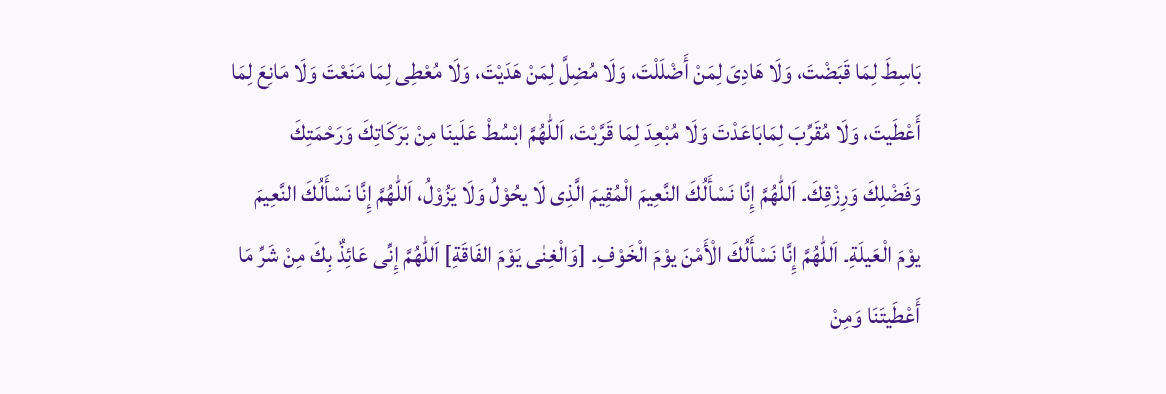بَاسِطَ لِمَا قَبَضْتَ، وَلَا هَادِیَ لِمَنْ أَضْلَلْتَ، وَلَا مُضِلَّ لِمَنْ هَدَیْتَ، وَلَا مُعْطِی لِمَا مَنَعْتَ وَلَا مَانِعَ لِمَا أَعْطَیتَ، وَلَا مُقَرِّبَ لِمَابَاعَدْتَ وَلَا مُبْعِدَ لِمَا قَرَّبْتَ، اَللّٰهُمَّ ابْسُطْ عَلَینَا مِنْ بَرَكَاتِكَ وَرَحْمَتِكَ وَفَضْلِكَ وَرِزْقِكَ۔ اَللّٰهُمَّ إِنَّا نَسْأَلُكَ النَّعِیمَ الْمُقِیمَ الَّذِی لَا یحُوْلُ وَلَا یَزُوْلُ، اَللّٰهُمَّ إِنَّا نَسْأَلُكَ النَّعِیمَ یوْمَ الْعَیلَةِ۔ اَللّٰهُمَّ إِنَّا نَسْأَلُكَ الْأَمْنَ یوْمَ الْخَوْفِ۔ [وَالْغِنٰی یَوْمَ الفَاقَةِ] اَللّٰهُمَّ إِنِّی عَائِذٌ بِكَ مِنْ شَرِّ مَا أَعْطَیتَنَا وَمِنْ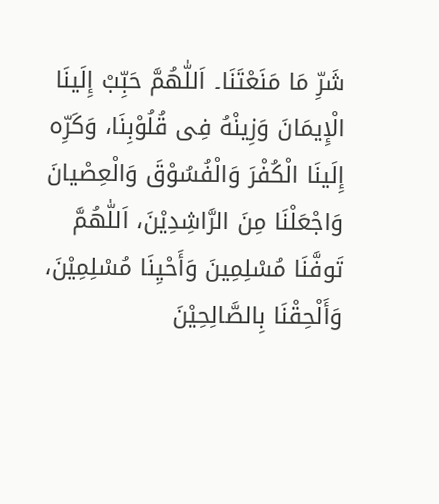شَرِّ مَا مَنَعْتَنَا۔ اَللّٰهُمَّ حَبِّبْ إِلَینَا الْإِیمَانَ وَزِینْهُ فِی قُلُوْبِنَا، وَكَرِّه إِلَینَا الْكُفْرَ وَالْفُسُوْقَ وَالْعِصْیانَ وَاجْعَلْنَا مِنَ الرَّاشِدِیْنَ، اَللّٰهُمَّ تَوفَّنَا مُسْلِمِینَ وَأَحْیِنَا مُسْلِمِیْنَ، وَأَلْحِقْنَا بِالصَّالِحِیْنَ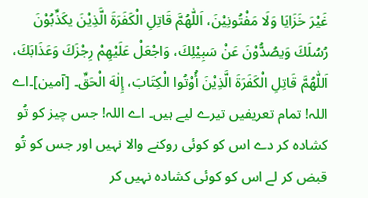غَیْرَ خَزَایَا وَلَا مَفْتُونِیْنَ، اَللّٰهُمَّ قَاتِلِ الْكَفَرَةَ الَّذِیْنَ یكَذِّبُوْنَ رُسُلَكَ وَیصُدُّوْنَ عَنْ سَبِیْلِكَ، وَاجْعَلْ عَلَیْهِمْ رِجْزَكَ وَعَذَابَكَ، اَللّٰهُمَّ قَاتِلِ الْكَفَرَةَ الَّذِیْنَ أُوْتُوا الْكِتَابَ، إِلٰهَ الْحَقِّ۔ [آمین]۔اے اللہ! تمام تعریفیں تیرے لیے ہیں۔ اے اللہ! جس چیز کو تُو کشادہ کر دے اس کو کوئی روکنے والا نہیں اور جس کو تُو قبض کر لے اس کو کوئی کشادہ نہیں کر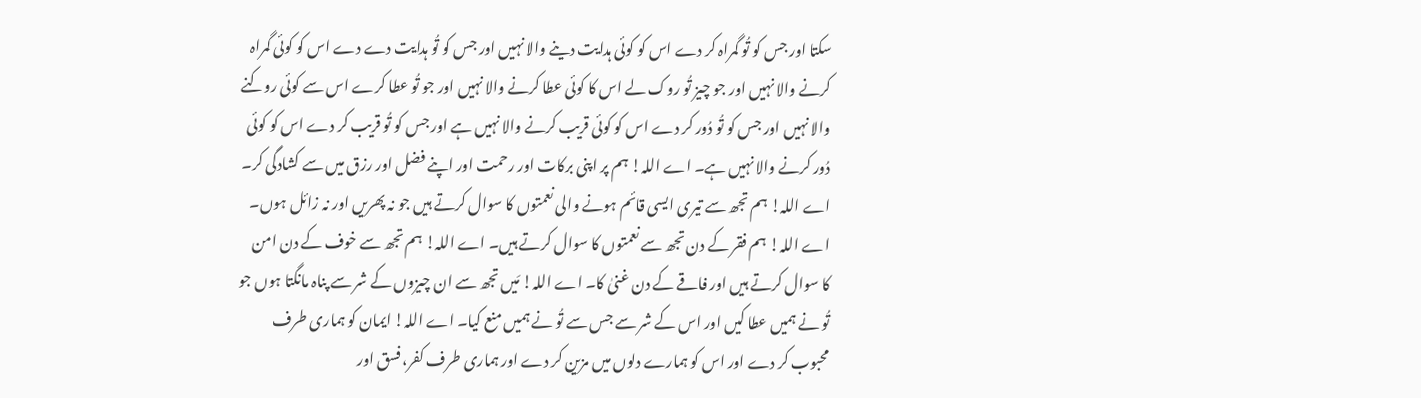سکتا اور جس کو تُو گمراہ کر دے اس کو کوئی ہدایت دینے والا نہیں اور جس کو تُو ہدایت دے دے اس کو کوئی گمراہ کرنے والا نہیں اور جو چیز تُو روک لے اس کا کوئی عطا کرنے والا نہیں اور جو تُو عطا کرے اس سے کوئی روکنے والا نہیں اور جس کو تُو دُور کر دے اس کو کوئی قریب کرنے والا نہیں ہے اور جس کو تُو قریب کر دے اس کو کوئی دُور کرنے والا نہیں ہے۔ اے اللہ! ہم پر اپنی برکات اور رحمت اور اپنے فضل اور رزق میں سے کشادگی کر۔ اے اللہ! ہم تجھ سے تیری ایسی قائم ہونے والی نعمتوں کا سوال کرتے ہیں جو نہ پھریں اور نہ زائل ہوں۔ اے اللہ! ہم فقر کے دن تجھ سے نعمتوں کا سوال کرتے ہیں۔ اے اللہ! ہم تجھ سے خوف کے دن امن کا سوال کرتے ہیں اور فاقے کے دن غنیٰ کا۔ اے اللہ! مَیں تجھ سے ان چیزوں کے شر سے پناہ مانگتا ہوں جو تُو نے ہمیں عطا کیں اور اس کے شر سے جس سے تُو نے ہمیں منع کیا۔ اے اللہ! ایمان کو ہماری طرف محبوب کر دے اور اس کو ہمارے دلوں میں مزین کر دے اور ہماری طرف کفر، فسق اور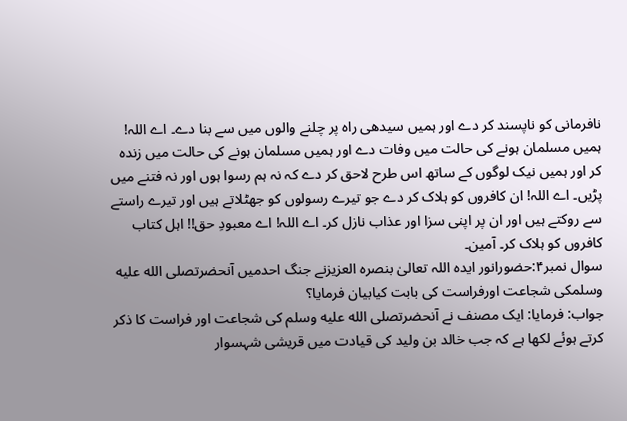نافرمانی کو ناپسند کر دے اور ہمیں سیدھی راہ پر چلنے والوں میں سے بنا دے۔ اے اللہ! ہمیں مسلمان ہونے کی حالت میں وفات دے اور ہمیں مسلمان ہونے کی حالت میں زندہ کر اور ہمیں نیک لوگوں کے ساتھ اس طرح لاحق کر دے کہ نہ ہم رسوا ہوں اور نہ فتنے میں پڑیں۔ اے اللہ! ان کافروں کو ہلاک کر دے جو تیرے رسولوں کو جھٹلاتے ہیں اور تیرے راستے سے روکتے ہیں اور ان پر اپنی سزا اور عذاب نازل کر۔ اے اللہ! اے معبودِ حق!! اہل کتاب کافروں کو ہلاک کر۔ آمین۔
سوال نمبر۴:حضورانور ایدہ اللہ تعالیٰ بنصرہ العزیزنے جنگ احدمیں آنحضرتصلى الله عليه وسلمکی شجاعت اورفراست کی بابت کیابیان فرمایا؟
جواب: فرمایا: ایک مصنف نے آنحضرتصلى الله عليه وسلم کی شجاعت اور فراست کا ذکر کرتے ہوئے لکھا ہے کہ جب خالد بن ولید کی قیادت میں قریشی شہسوار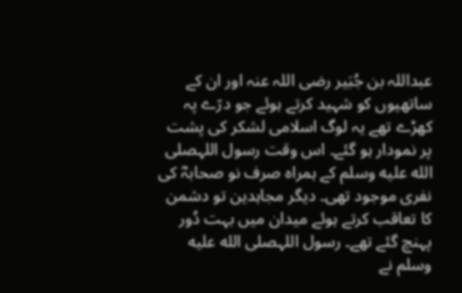عبداللہ بن جُبَیر رضی اللہ عنہ اور ان کے ساتھیوں کو شہید کرتے ہوئے جو درّے پہ کھڑے تھے یہ لوگ اسلامی لشکر کی پشت پر نمودار ہو گئے۔ اس وقت رسول اللہصلى الله عليه وسلم کے ہمراہ صرف نو صحابہؓ کی نفری موجود تھی۔ دیگر مجاہدین تو دشمن کا تعاقب کرتے ہوئے میدان میں بہت دُور پہنچ گئے تھے۔ رسول اللہصلى الله عليه وسلم نے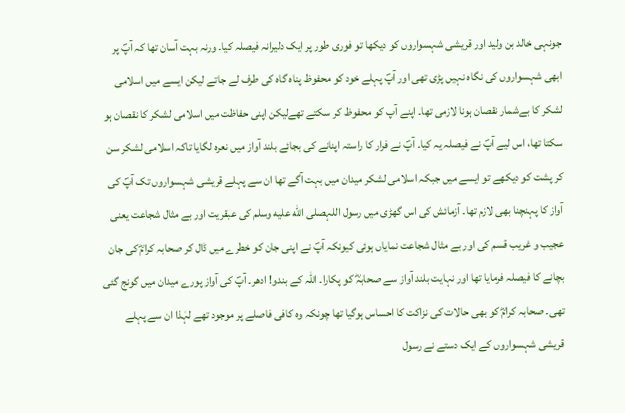جونہی خالد بن ولید اور قریشی شہسواروں کو دیکھا تو فوری طور پر ایک دلیرانہ فیصلہ کیا۔ ورنہ بہت آسان تھا کہ آپؐ پر ابھی شہسواروں کی نگاہ نہیں پڑی تھی اور آپؐ پہلے خود کو محفوظ پناہ گاہ کی طرف لے جاتے لیکن ایسے میں اسلامی لشکر کا بےشمار نقصان ہونا لازمی تھا۔ اپنے آپ کو محفوظ کر سکتے تھےلیکن اپنی حفاظت میں اسلامی لشکر کا نقصان ہو سکتا تھا، اس لیے آپؐ نے فیصلہ یہ کیا۔ آپؐ نے فرار کا راستہ اپنانے کی بجائے بلند آواز میں نعرہ لگایا تاکہ اسلامی لشکر سن کر پشت کو دیکھے تو ایسے میں جبکہ اسلامی لشکر میدان میں بہت آگے تھا ان سے پہلے قریشی شہسواروں تک آپؐ کی آواز کا پہنچنا بھی لازم تھا۔ آزمائش کی اس گھڑی میں رسول اللہصلى الله عليه وسلم کی عبقریت اور بے مثال شجاعت یعنی عجیب و غریب قسم کی اور بے مثال شجاعت نمایاں ہوئی کیونکہ آپؐ نے اپنی جان کو خطرے میں ڈال کر صحابہ کرامؓ کی جان بچانے کا فیصلہ فرمایا تھا اور نہایت بلند آواز سے صحابہؓ کو پکارا۔ اللہ کے بندو! ادھر۔ آپؐ کی آواز پورے میدان میں گونج گئی تھی۔ صحابہ کرامؓ کو بھی حالات کی نزاکت کا احساس ہوگیا تھا چونکہ وہ کافی فاصلے پر موجود تھے لہٰذا ان سے پہلے قریشی شہسواروں کے ایک دستے نے رسول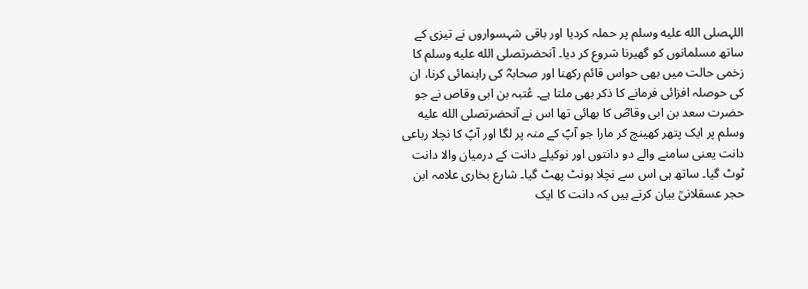اللہصلى الله عليه وسلم پر حملہ کردیا اور باقی شہسواروں نے تیزی کے ساتھ مسلمانوں کو گھیرنا شروع کر دیا۔ آنحضرتصلى الله عليه وسلم کا زخمی حالت میں بھی حواس قائم رکھنا اور صحابہؓ کی راہنمائی کرنا، ان کی حوصلہ افزائی فرمانے کا ذکر بھی ملتا ہے۔ عُتبہ بن ابی وقاص نے جو حضرت سعد بن ابی وقاصؓ کا بھائی تھا اس نے آنحضرتصلى الله عليه وسلم پر ایک پتھر کھینچ کر مارا جو آپؐ کے منہ پر لگا اور آپؐ کا نچلا رباعی دانت یعنی سامنے والے دو دانتوں اور نوکیلے دانت کے درمیان والا دانت ٹوٹ گیا۔ ساتھ ہی اس سے نچلا ہونٹ پھٹ گیا۔ شارع بخاری علامہ ابن حجر عسقلانیؒ بیان کرتے ہیں کہ دانت کا ایک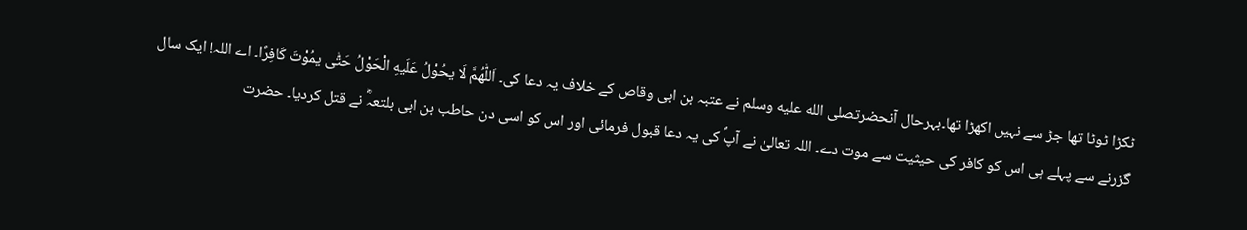ٹکڑا ٹوٹا تھا جڑ سے نہیں اکھڑا تھا۔بہرحال آنحضرتصلى الله عليه وسلم نے عتبہ بن ابی وقاص کے خلاف یہ دعا کی۔ اَللّٰهُمَّ لَا یحُوْلُ عَلَیهِ الْحَوْلُ حَتّٰى یمُوْتَ كَافِرًا۔ اے اللہ! ایک سال گزرنے سے پہلے ہی اس کو کافر کی حیثیت سے موت دے۔ اللہ تعالیٰ نے آپؐ کی یہ دعا قبول فرمائی اور اس کو اسی دن حاطب بن ابی بلتعہؓ نے قتل کردیا۔ حضرت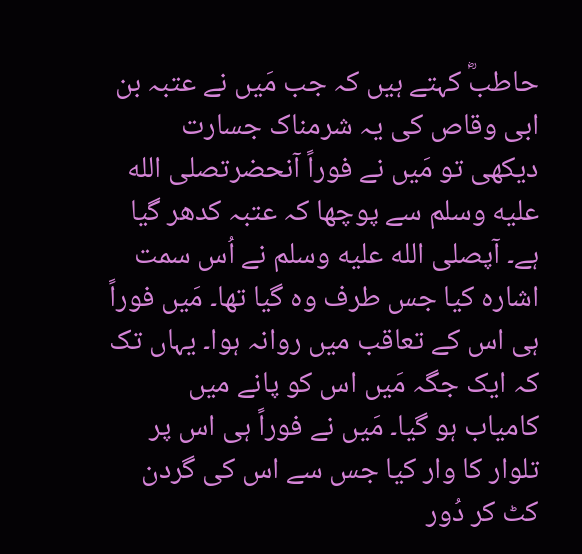حاطبؓ کہتے ہیں کہ جب مَیں نے عتبہ بن ابی وقاص کی یہ شرمناک جسارت دیکھی تو مَیں نے فوراً آنحضرتصلى الله عليه وسلم سے پوچھا کہ عتبہ کدھر گیا ہے۔ آپصلى الله عليه وسلم نے اُس سمت اشارہ کیا جس طرف وہ گیا تھا۔ مَیں فوراً ہی اس کے تعاقب میں روانہ ہوا۔ یہاں تک کہ ایک جگہ مَیں اس کو پانے میں کامیاب ہو گیا۔ مَیں نے فوراً ہی اس پر تلوار کا وار کیا جس سے اس کی گردن کٹ کر دُور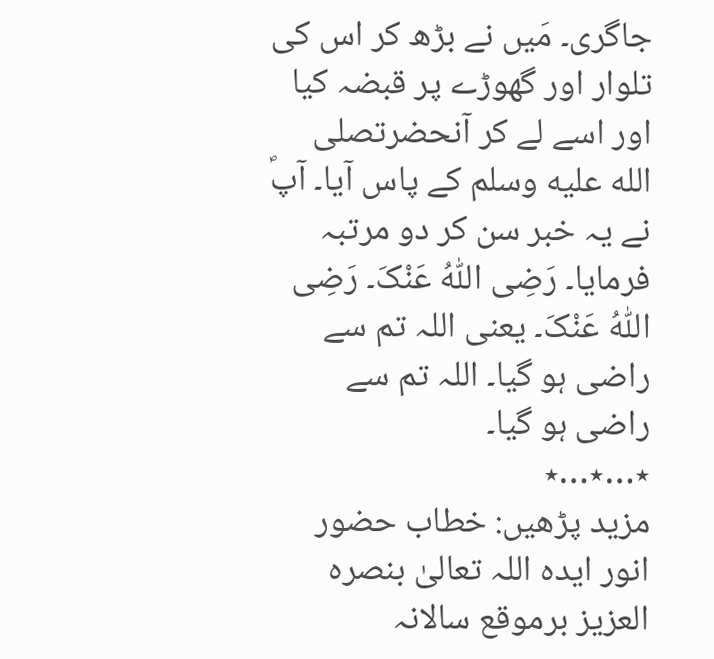جاگری۔ مَیں نے بڑھ کر اس کی تلوار اور گھوڑے پر قبضہ کیا اور اسے لے کر آنحضرتصلى الله عليه وسلم کے پاس آیا۔ آپؐ نے یہ خبر سن کر دو مرتبہ فرمایا۔ رَضِی اللّٰہُ عَنْکَ۔ رَضِی اللّٰہُ عَنْکَ۔ یعنی اللہ تم سے راضی ہو گیا۔ اللہ تم سے راضی ہو گیا۔
٭…٭…٭
مزید پڑھیں: خطاب حضور انور ایدہ اللہ تعالیٰ بنصرہ العزیز برموقع سالانہ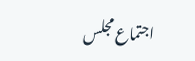اجتماع مجلس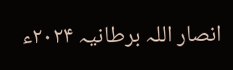انصار اللہ برطانیہ ۲۰۲۴ء